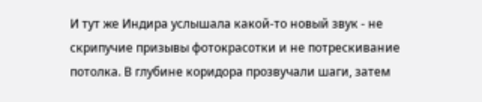И тут же Индира услышала какой-то новый звук - не скрипучие призывы фотокрасотки и не потрескивание потолка. В глубине коридора прозвучали шаги, затем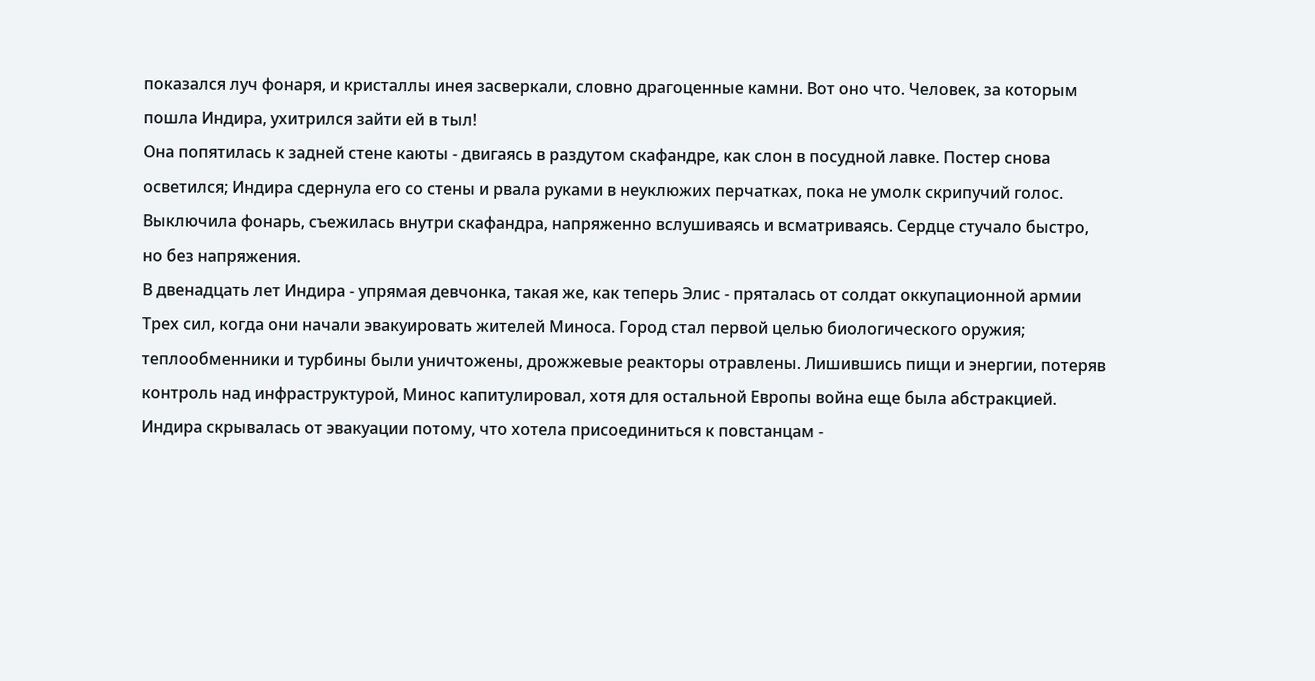показался луч фонаря, и кристаллы инея засверкали, словно драгоценные камни. Вот оно что. Человек, за которым пошла Индира, ухитрился зайти ей в тыл!
Она попятилась к задней стене каюты - двигаясь в раздутом скафандре, как слон в посудной лавке. Постер снова осветился; Индира сдернула его со стены и рвала руками в неуклюжих перчатках, пока не умолк скрипучий голос. Выключила фонарь, съежилась внутри скафандра, напряженно вслушиваясь и всматриваясь. Сердце стучало быстро, но без напряжения.
В двенадцать лет Индира - упрямая девчонка, такая же, как теперь Элис - пряталась от солдат оккупационной армии Трех сил, когда они начали эвакуировать жителей Миноса. Город стал первой целью биологического оружия; теплообменники и турбины были уничтожены, дрожжевые реакторы отравлены. Лишившись пищи и энергии, потеряв контроль над инфраструктурой, Минос капитулировал, хотя для остальной Европы война еще была абстракцией. Индира скрывалась от эвакуации потому, что хотела присоединиться к повстанцам -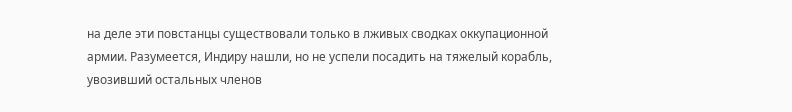на деле эти повстанцы существовали только в лживых сводках оккупационной армии. Разумеется, Индиру нашли, но не успели посадить на тяжелый корабль, увозивший остальных членов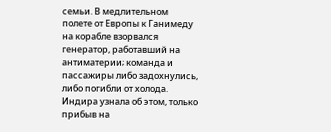семьи. В медлительном полете от Европы к Ганимеду на корабле взорвался генератор, работавший на антиматерии; команда и пассажиры либо задохнулись, либо погибли от холода. Индира узнала об этом, только прибыв на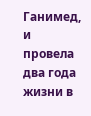Ганимед, и провела два года жизни в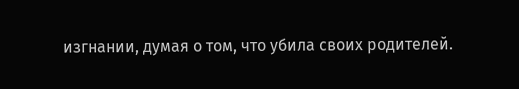изгнании, думая о том, что убила своих родителей.